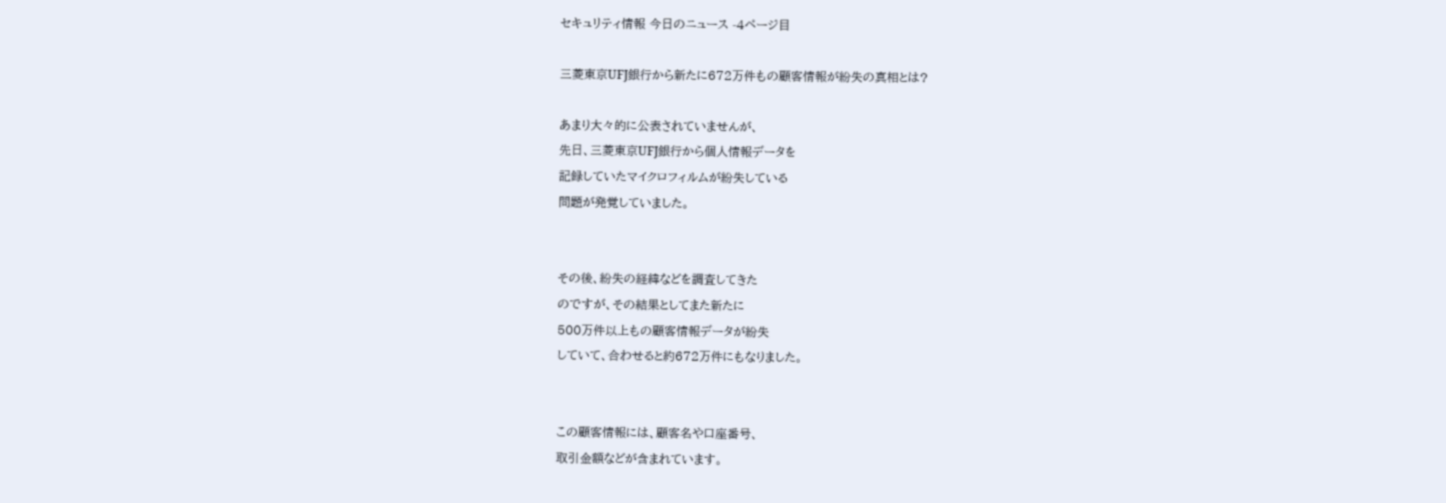セキュリティ情報 今日のニュース -4ページ目

三菱東京UFJ銀行から新たに672万件もの顧客情報が紛失の真相とは?

あまり大々的に公表されていませんが、
先日、三菱東京UFJ銀行から個人情報データを
記録していたマイクロフィルムが紛失している
問題が発覚していました。


その後、紛失の経緯などを調査してきた
のですが、その結果としてまた新たに
500万件以上もの顧客情報データが紛失
していて、合わせると約672万件にもなりました。


この顧客情報には、顧客名や口座番号、
取引金額などが含まれています。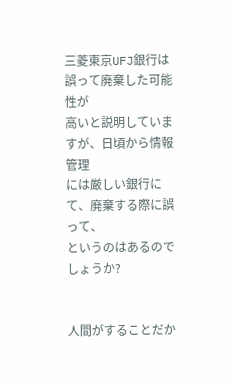三菱東京UFJ銀行は誤って廃棄した可能性が
高いと説明していますが、日頃から情報管理
には厳しい銀行にて、廃棄する際に誤って、
というのはあるのでしょうか?


人間がすることだか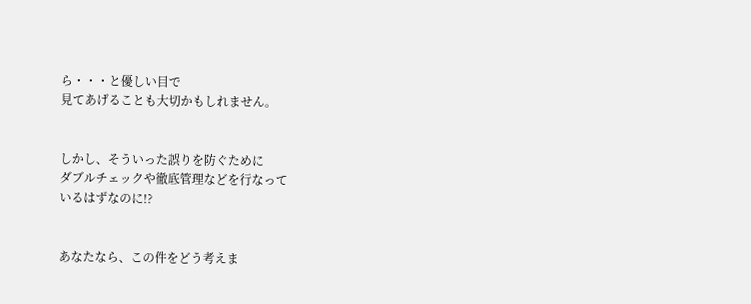ら・・・と優しい目で
見てあげることも大切かもしれません。


しかし、そういった誤りを防ぐために
ダブルチェックや徹底管理などを行なって
いるはずなのに!?


あなたなら、この件をどう考えま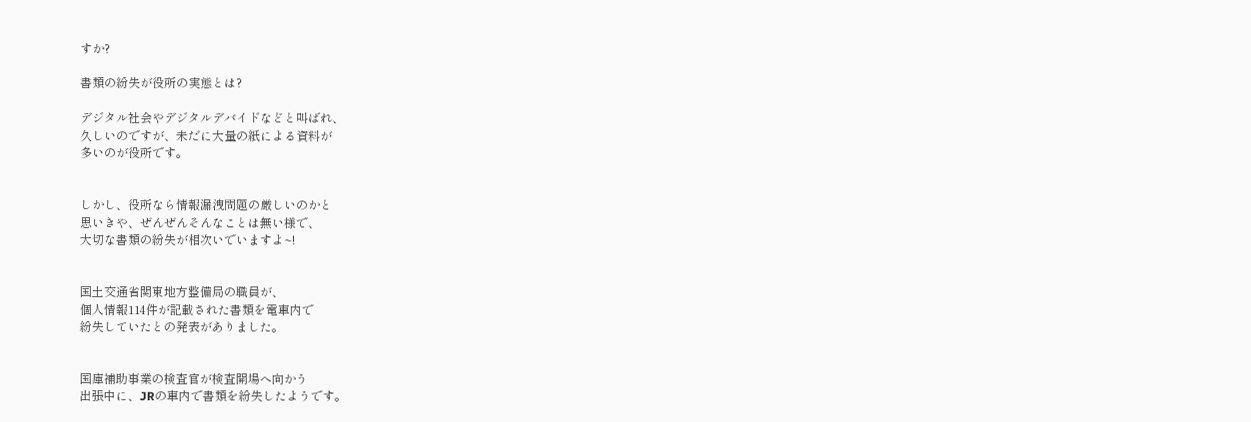すか?

書類の紛失が役所の実態とは?

デジタル社会やデジタルデバイドなどと叫ばれ、
久しいのですが、未だに大量の紙による資料が
多いのが役所です。


しかし、役所なら情報漏洩問題の厳しいのかと
思いきや、ぜんぜんそんなことは無い様で、
大切な書類の紛失が相次いでいますよ~!


国土交通省関東地方整備局の職員が、
個人情報114件が記載された書類を電車内で
紛失していたとの発表がありました。


国庫補助事業の検査官が検査開場へ向かう
出張中に、JRの車内で書類を紛失したようです。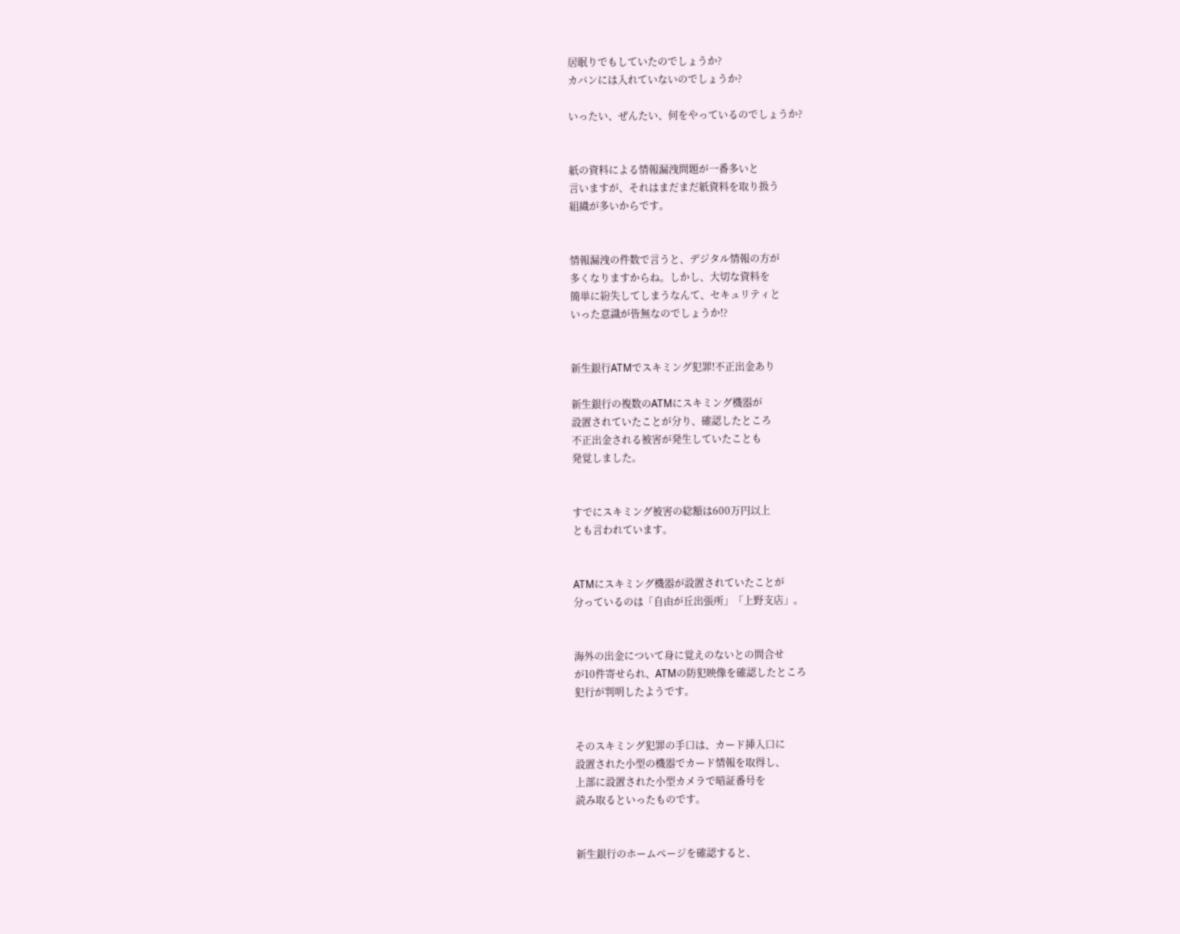居眠りでもしていたのでしょうか?
カバンには入れていないのでしょうか?

いったい、ぜんたい、何をやっているのでしょうか?


紙の資料による情報漏洩問題が一番多いと
言いますが、それはまだまだ紙資料を取り扱う
組織が多いからです。


情報漏洩の件数で言うと、デジタル情報の方が
多くなりますからね。しかし、大切な資料を
簡単に紛失してしまうなんて、セキュリティと
いった意識が皆無なのでしょうか!?


新生銀行ATMでスキミング犯罪!不正出金あり

新生銀行の複数のATMにスキミング機器が
設置されていたことが分り、確認したところ
不正出金される被害が発生していたことも
発覚しました。


すでにスキミング被害の総額は600万円以上
とも言われています。


ATMにスキミング機器が設置されていたことが
分っているのは「自由が丘出張所」「上野支店」。


海外の出金について身に覚えのないとの問合せ
が10件寄せられ、ATMの防犯映像を確認したところ
犯行が判明したようです。


そのスキミング犯罪の手口は、カード挿入口に
設置された小型の機器でカード情報を取得し、
上部に設置された小型カメラで暗証番号を
読み取るといったものです。


新生銀行のホームページを確認すると、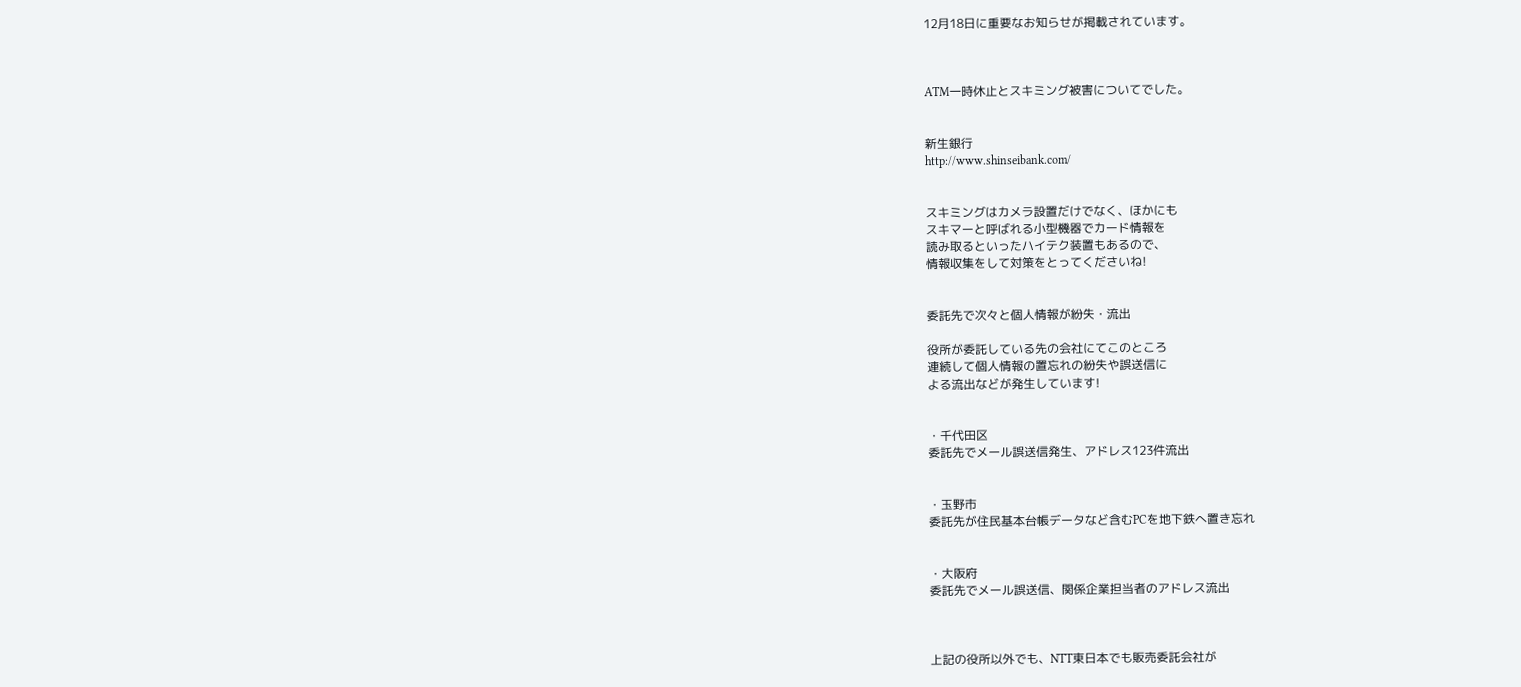12月18日に重要なお知らせが掲載されています。



ATM一時休止とスキミング被害についてでした。


新生銀行
http://www.shinseibank.com/


スキミングはカメラ設置だけでなく、ほかにも
スキマーと呼ばれる小型機器でカード情報を
読み取るといったハイテク装置もあるので、
情報収集をして対策をとってくださいね!


委託先で次々と個人情報が紛失・流出

役所が委託している先の会社にてこのところ
連続して個人情報の置忘れの紛失や誤送信に
よる流出などが発生しています!


・千代田区
委託先でメール誤送信発生、アドレス123件流出


・玉野市
委託先が住民基本台帳データなど含むPCを地下鉄へ置き忘れ


・大阪府
委託先でメール誤送信、関係企業担当者のアドレス流出



上記の役所以外でも、NTT東日本でも販売委託会社が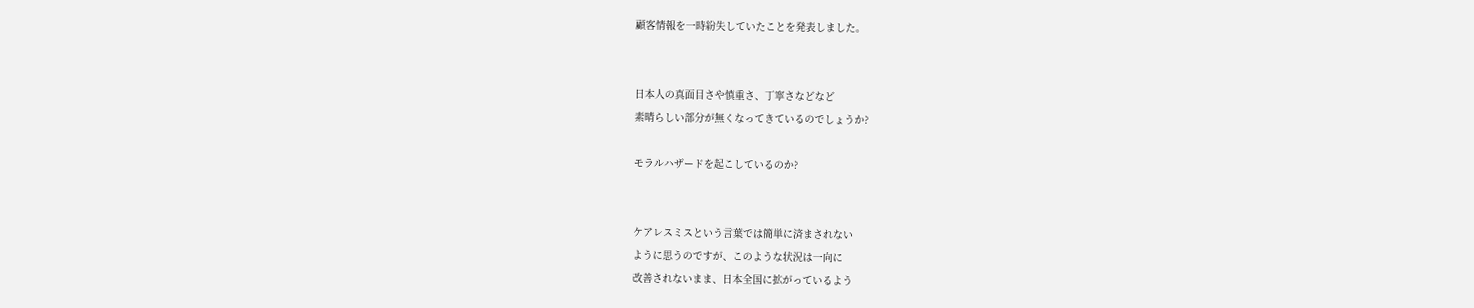顧客情報を一時紛失していたことを発表しました。


日本人の真面目さや慎重さ、丁寧さなどなど
素晴らしい部分が無くなってきているのでしょうか?

モラルハザードを起こしているのか?


ケアレスミスという言葉では簡単に済まされない
ように思うのですが、このような状況は一向に
改善されないまま、日本全国に拡がっているよう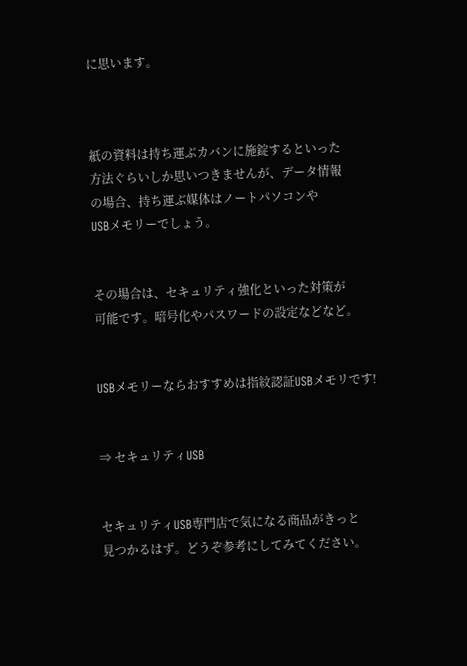に思います。



紙の資料は持ち運ぶカバンに施錠するといった
方法ぐらいしか思いつきませんが、データ情報
の場合、持ち運ぶ媒体はノートパソコンや
USBメモリーでしょう。


その場合は、セキュリティ強化といった対策が
可能です。暗号化やパスワードの設定などなど。


USBメモリーならおすすめは指紋認証USBメモリです!


⇒ セキュリティUSB


セキュリティUSB専門店で気になる商品がきっと
見つかるはず。どうぞ参考にしてみてください。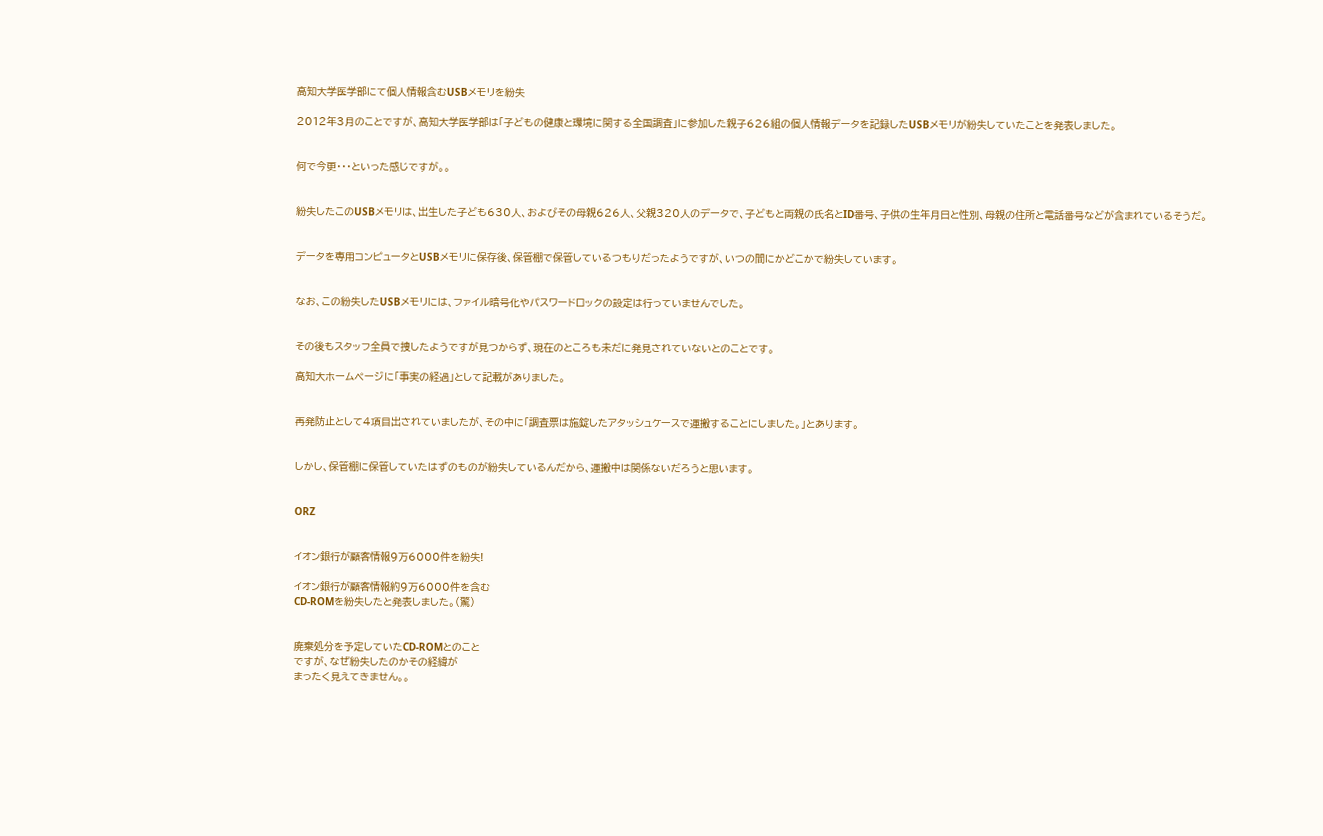高知大学医学部にて個人情報含むUSBメモリを紛失

2012年3月のことですが、高知大学医学部は「子どもの健康と環境に関する全国調査」に参加した親子626組の個人情報データを記録したUSBメモリが紛失していたことを発表しました。


何で今更・・・といった感じですが。。


紛失したこのUSBメモリは、出生した子ども630人、およびその母親626人、父親320人のデータで、子どもと両親の氏名とID番号、子供の生年月日と性別、母親の住所と電話番号などが含まれているそうだ。


データを専用コンピュータとUSBメモリに保存後、保管棚で保管しているつもりだったようですが、いつの間にかどこかで紛失しています。


なお、この紛失したUSBメモリには、ファイル暗号化やパスワードロックの設定は行っていませんでした。


その後もスタッフ全員で捜したようですが見つからず、現在のところも未だに発見されていないとのことです。

高知大ホームページに「事実の経過」として記載がありました。


再発防止として4項目出されていましたが、その中に「調査票は施錠したアタッシュケースで運搬することにしました。」とあります。


しかし、保管棚に保管していたはずのものが紛失しているんだから、運搬中は関係ないだろうと思います。


ORZ


イオン銀行が顧客情報9万6000件を紛失!

イオン銀行が顧客情報約9万6000件を含む
CD-ROMを紛失したと発表しました。(驚)


廃棄処分を予定していたCD-ROMとのこと
ですが、なぜ紛失したのかその経緯が
まったく見えてきません。。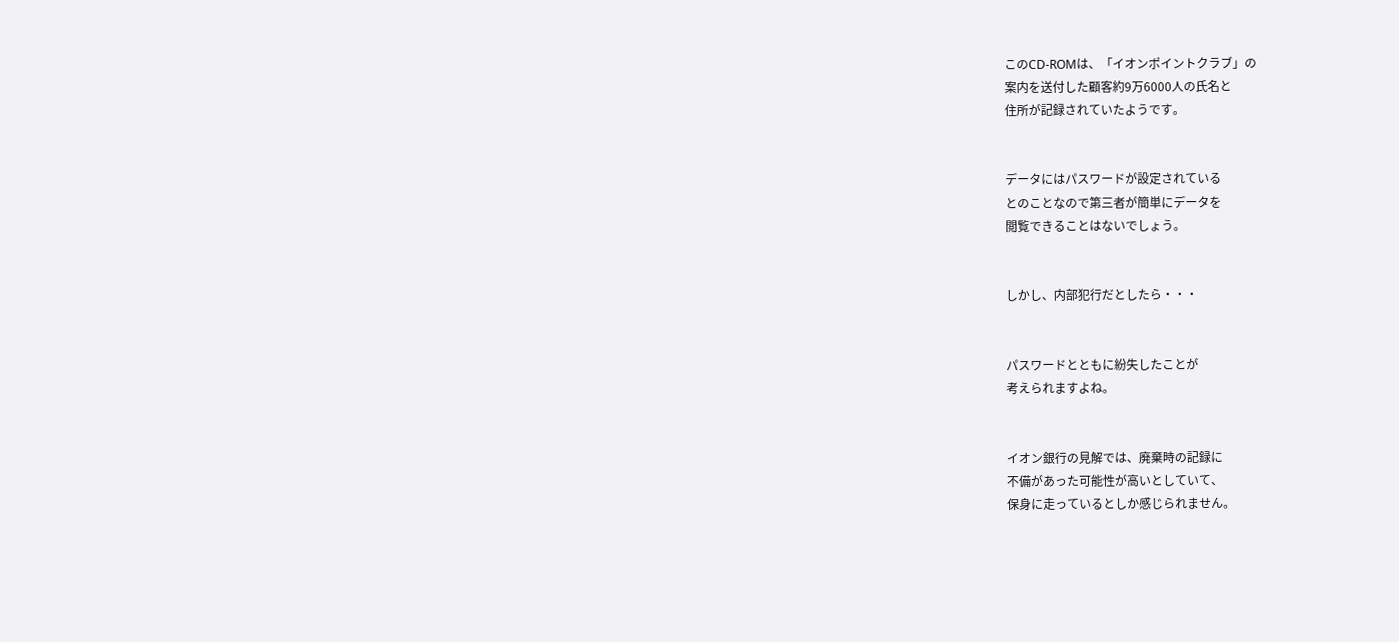このCD-ROMは、「イオンポイントクラブ」の
案内を送付した顧客約9万6000人の氏名と
住所が記録されていたようです。


データにはパスワードが設定されている
とのことなので第三者が簡単にデータを
閲覧できることはないでしょう。


しかし、内部犯行だとしたら・・・


パスワードとともに紛失したことが
考えられますよね。


イオン銀行の見解では、廃棄時の記録に
不備があった可能性が高いとしていて、
保身に走っているとしか感じられません。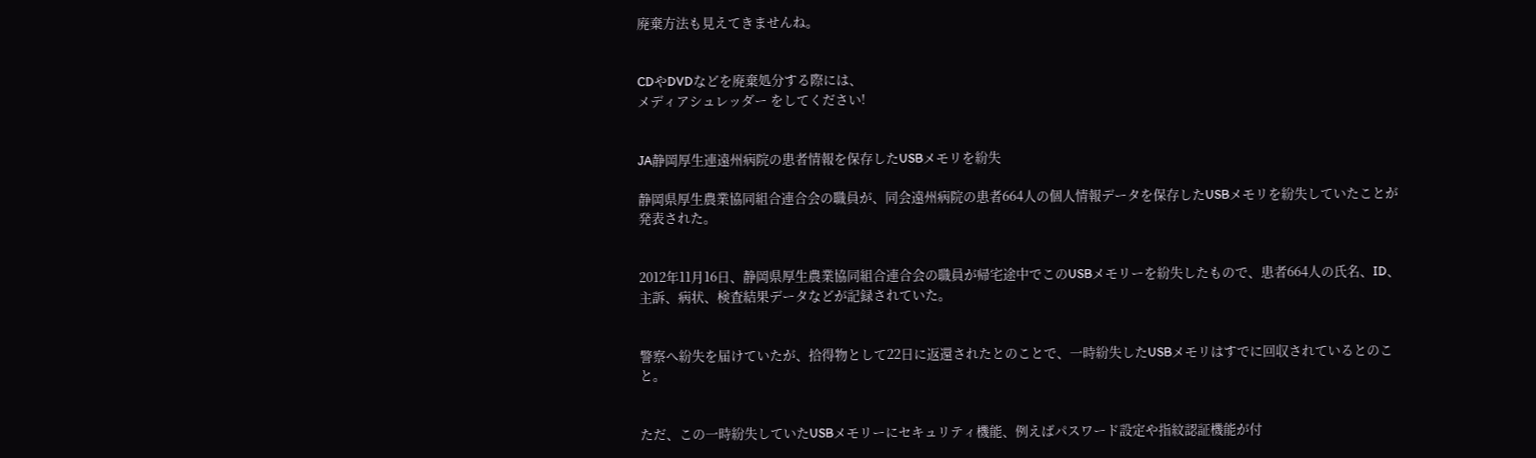廃棄方法も見えてきませんね。


CDやDVDなどを廃棄処分する際には、
メディアシュレッダー をしてください!


JA静岡厚生連遠州病院の患者情報を保存したUSBメモリを紛失

静岡県厚生農業協同組合連合会の職員が、同会遠州病院の患者664人の個人情報データを保存したUSBメモリを紛失していたことが発表された。


2012年11月16日、静岡県厚生農業協同組合連合会の職員が帰宅途中でこのUSBメモリーを紛失したもので、患者664人の氏名、ID、主訴、病状、検査結果データなどが記録されていた。


警察へ紛失を届けていたが、拾得物として22日に返還されたとのことで、一時紛失したUSBメモリはすでに回収されているとのこと。


ただ、この一時紛失していたUSBメモリーにセキュリティ機能、例えばパスワード設定や指紋認証機能が付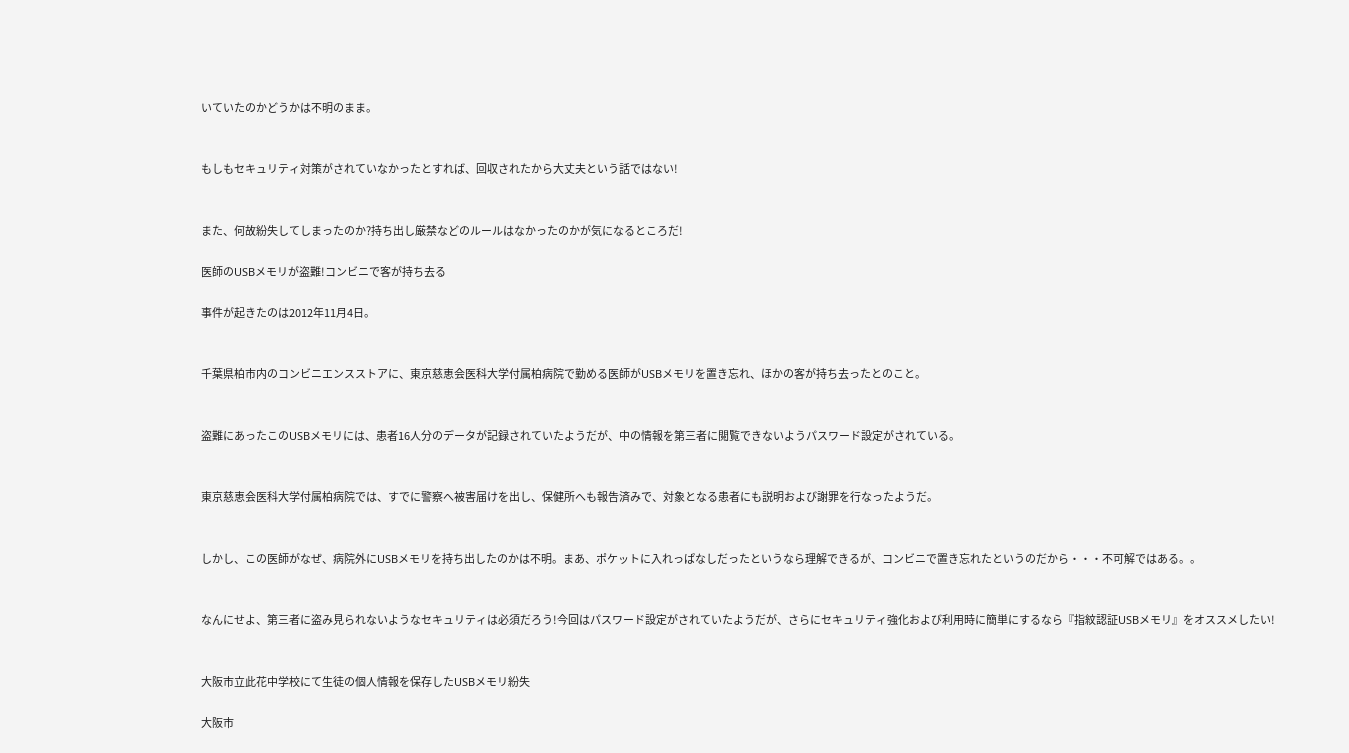いていたのかどうかは不明のまま。


もしもセキュリティ対策がされていなかったとすれば、回収されたから大丈夫という話ではない!


また、何故紛失してしまったのか?持ち出し厳禁などのルールはなかったのかが気になるところだ!

医師のUSBメモリが盗難!コンビニで客が持ち去る

事件が起きたのは2012年11月4日。


千葉県柏市内のコンビニエンスストアに、東京慈恵会医科大学付属柏病院で勤める医師がUSBメモリを置き忘れ、ほかの客が持ち去ったとのこと。


盗難にあったこのUSBメモリには、患者16人分のデータが記録されていたようだが、中の情報を第三者に閲覧できないようパスワード設定がされている。


東京慈恵会医科大学付属柏病院では、すでに警察へ被害届けを出し、保健所へも報告済みで、対象となる患者にも説明および謝罪を行なったようだ。


しかし、この医師がなぜ、病院外にUSBメモリを持ち出したのかは不明。まあ、ポケットに入れっぱなしだったというなら理解できるが、コンビニで置き忘れたというのだから・・・不可解ではある。。


なんにせよ、第三者に盗み見られないようなセキュリティは必須だろう!今回はパスワード設定がされていたようだが、さらにセキュリティ強化および利用時に簡単にするなら『指紋認証USBメモリ』をオススメしたい!


大阪市立此花中学校にて生徒の個人情報を保存したUSBメモリ紛失

大阪市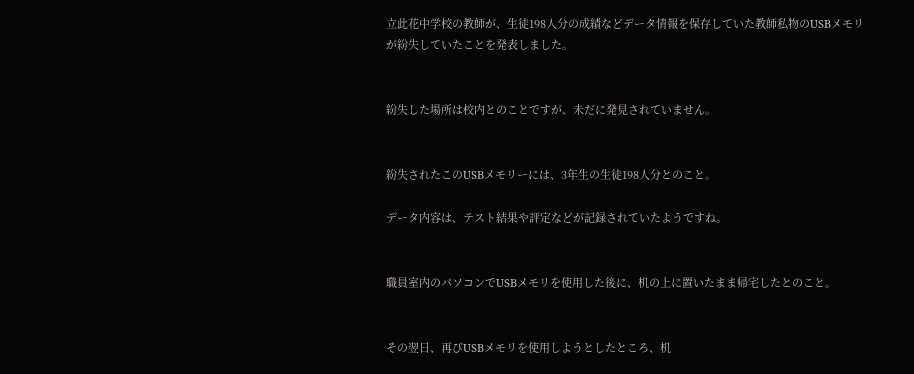立此花中学校の教師が、生徒198人分の成績などデータ情報を保存していた教師私物のUSBメモリが紛失していたことを発表しました。


紛失した場所は校内とのことですが、未だに発見されていません。


紛失されたこのUSBメモリーには、3年生の生徒198人分とのこと。

データ内容は、テスト結果や評定などが記録されていたようですね。


職員室内のパソコンでUSBメモリを使用した後に、机の上に置いたまま帰宅したとのこと。


その翌日、再びUSBメモリを使用しようとしたところ、机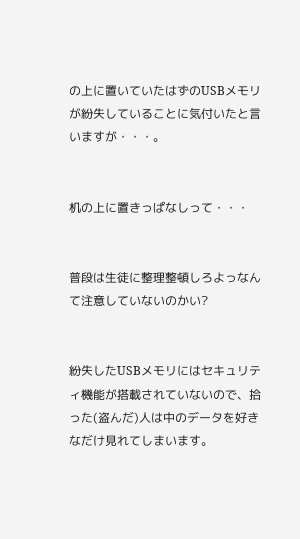の上に置いていたはずのUSBメモリが紛失していることに気付いたと言いますが・・・。


机の上に置きっぱなしって・・・


普段は生徒に整理整頓しろよっなんて注意していないのかい?


紛失したUSBメモリにはセキュリティ機能が搭載されていないので、拾った(盗んだ)人は中のデータを好きなだけ見れてしまいます。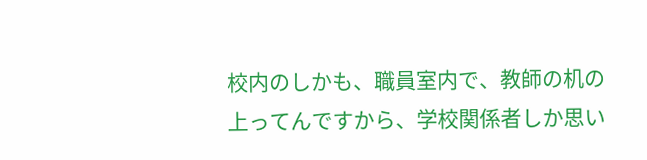校内のしかも、職員室内で、教師の机の上ってんですから、学校関係者しか思い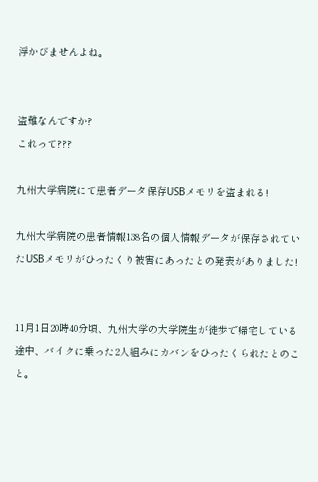浮かびませんよね。


盗難なんですか?
これって???

九州大学病院にて患者データ保存USBメモリを盗まれる!

九州大学病院の患者情報138名の個人情報データが保存されていたUSBメモリがひったくり被害にあったとの発表がありました!


11月1日20時40分頃、九州大学の大学院生が徒歩で帰宅している途中、バイクに乗った2人組みにカバンをひったくられたとのこと。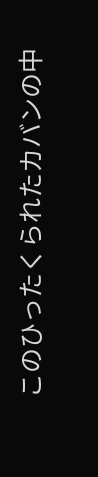このひったくられたカバンの中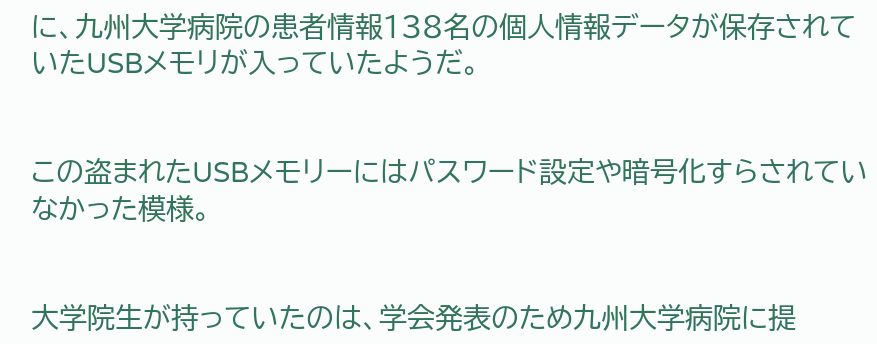に、九州大学病院の患者情報138名の個人情報データが保存されていたUSBメモリが入っていたようだ。


この盗まれたUSBメモリーにはパスワード設定や暗号化すらされていなかった模様。


大学院生が持っていたのは、学会発表のため九州大学病院に提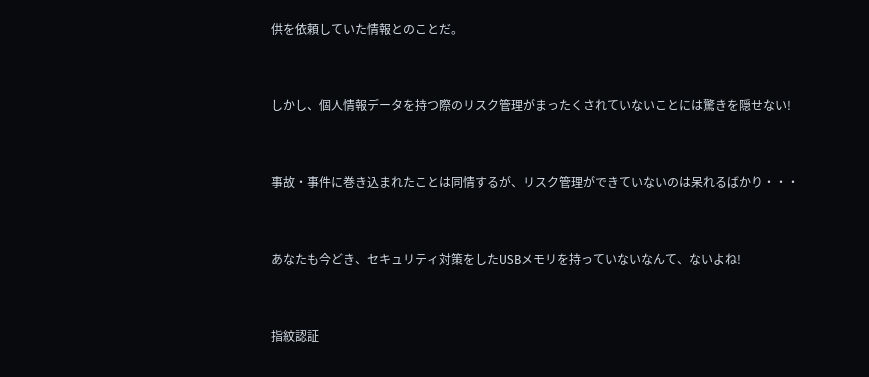供を依頼していた情報とのことだ。


しかし、個人情報データを持つ際のリスク管理がまったくされていないことには驚きを隠せない!


事故・事件に巻き込まれたことは同情するが、リスク管理ができていないのは呆れるばかり・・・


あなたも今どき、セキュリティ対策をしたUSBメモリを持っていないなんて、ないよね!


指紋認証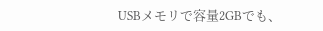USBメモリで容量2GBでも、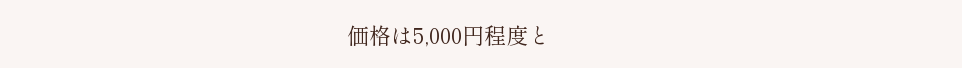価格は5,000円程度と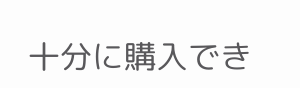十分に購入でき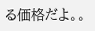る価格だよ。。